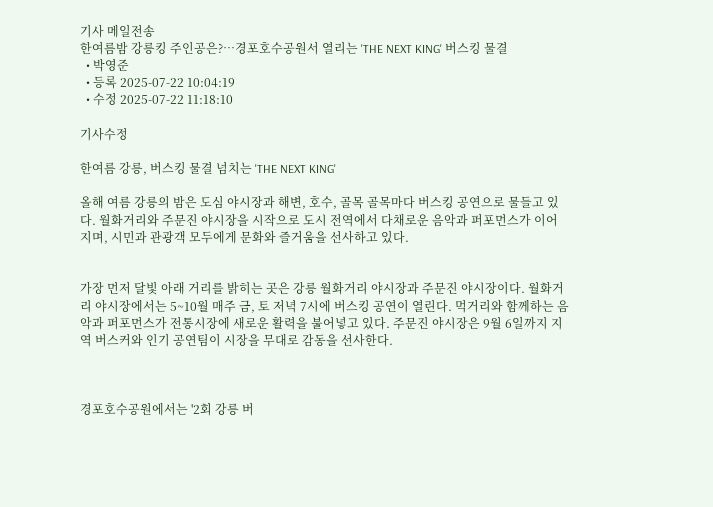기사 메일전송
한여름밤 강릉킹 주인공은?…경포호수공원서 열리는 'THE NEXT KING' 버스킹 물결
  • 박영준
  • 등록 2025-07-22 10:04:19
  • 수정 2025-07-22 11:18:10

기사수정

한여름 강릉, 버스킹 물결 넘치는 'THE NEXT KING'

올해 여름 강릉의 밤은 도심 야시장과 해변, 호수, 골목 골목마다 버스킹 공연으로 물들고 있다. 월화거리와 주문진 야시장을 시작으로 도시 전역에서 다채로운 음악과 퍼포먼스가 이어지며, 시민과 관광객 모두에게 문화와 즐거움을 선사하고 있다.


가장 먼저 달빛 아래 거리를 밝히는 곳은 강릉 월화거리 야시장과 주문진 야시장이다. 월화거리 야시장에서는 5~10월 매주 금, 토 저녁 7시에 버스킹 공연이 열린다. 먹거리와 함께하는 음악과 퍼포먼스가 전통시장에 새로운 활력을 불어넣고 있다. 주문진 야시장은 9월 6일까지 지역 버스커와 인기 공연팀이 시장을 무대로 감동을 선사한다.



경포호수공원에서는 '2회 강릉 버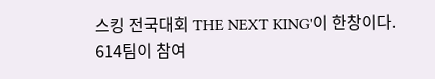스킹 전국대회 THE NEXT KING'이 한창이다. 614팀이 참여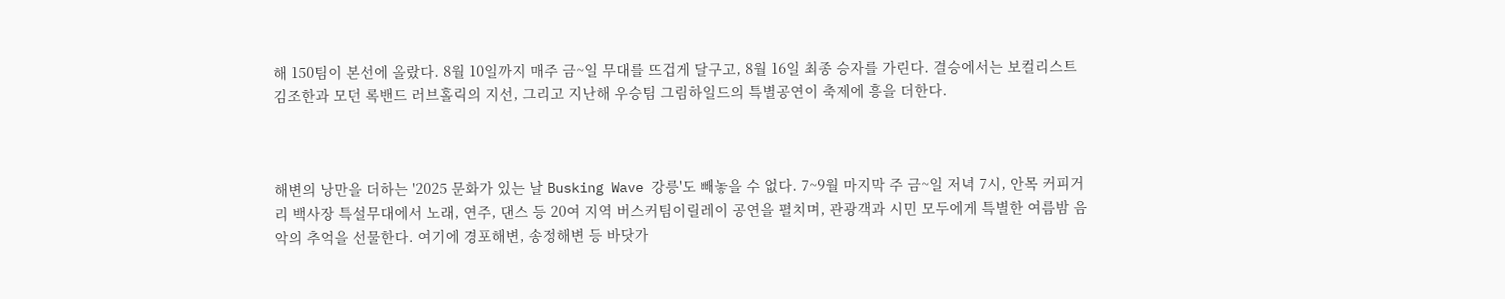해 150팀이 본선에 올랐다. 8월 10일까지 매주 금~일 무대를 뜨겁게 달구고, 8월 16일 최종 승자를 가린다. 결승에서는 보컬리스트 김조한과 모던 록밴드 러브홀릭의 지선, 그리고 지난해 우승팀 그림하일드의 특별공연이 축제에 흥을 더한다.



해변의 낭만을 더하는 '2025 문화가 있는 날 Busking Wave 강릉'도 빼놓을 수 없다. 7~9월 마지막 주 금~일 저녁 7시, 안목 커피거리 백사장 특설무대에서 노래, 연주, 댄스 등 20여 지역 버스커팀이릴레이 공연을 펼치며, 관광객과 시민 모두에게 특별한 여름밤 음악의 추억을 선물한다. 여기에 경포해변, 송정해변 등 바닷가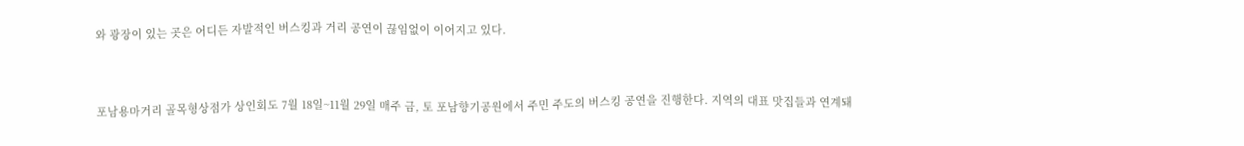와 광장이 있는 곳은 어디든 자발적인 버스킹과 거리 공연이 끊임없이 이어지고 있다.



포남용마거리 골목형상점가 상인회도 7월 18일~11월 29일 매주 금, 토 포남향기공원에서 주민 주도의 버스킹 공연을 진행한다. 지역의 대표 맛집들과 연계돼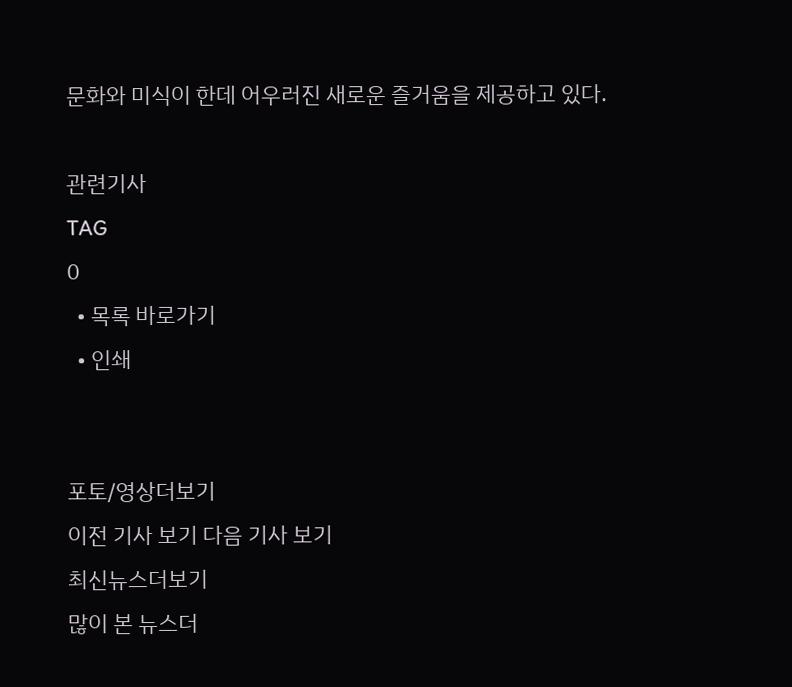문화와 미식이 한데 어우러진 새로운 즐거움을 제공하고 있다.

관련기사
TAG
0
  • 목록 바로가기
  • 인쇄


포토/영상더보기
이전 기사 보기 다음 기사 보기
최신뉴스더보기
많이 본 뉴스더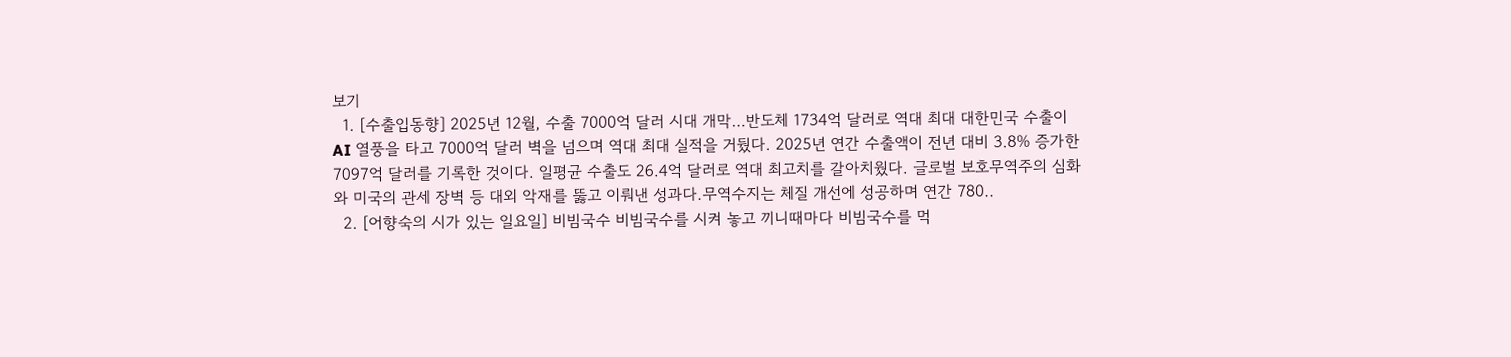보기
  1. [수출입동향] 2025년 12월, 수출 7000억 달러 시대 개막…반도체 1734억 달러로 역대 최대 대한민국 수출이 AI 열풍을 타고 7000억 달러 벽을 넘으며 역대 최대 실적을 거뒀다. 2025년 연간 수출액이 전년 대비 3.8% 증가한 7097억 달러를 기록한 것이다. 일평균 수출도 26.4억 달러로 역대 최고치를 갈아치웠다. 글로벌 보호무역주의 심화와 미국의 관세 장벽 등 대외 악재를 뚫고 이뤄낸 성과다.무역수지는 체질 개선에 성공하며 연간 780..
  2. [어향숙의 시가 있는 일요일] 비빔국수 비빔국수를 시켜 놓고 끼니때마다 비빔국수를 먹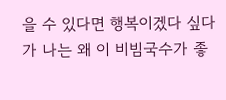을 수 있다면 행복이겠다 싶다가 나는 왜 이 비빔국수가 좋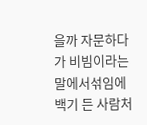을까 자문하다가 비빔이라는 말에서섞임에 백기 든 사람처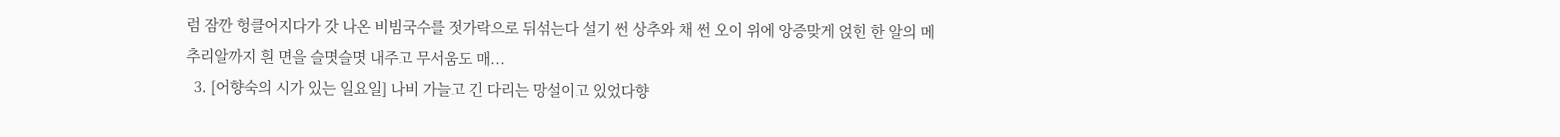럼 잠깐 헝클어지다가 갓 나온 비빔국수를 젓가락으로 뒤섞는다 설기 썬 상추와 채 썬 오이 위에 앙증맞게 얹힌 한 알의 메추리알까지 흰 면을 슬몃슬몃 내주고 무서움도 매...
  3. [어향숙의 시가 있는 일요일] 나비 가늘고 긴 다리는 망설이고 있었다향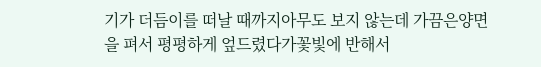기가 더듬이를 떠날 때까지아무도 보지 않는데 가끔은양면을 펴서 평평하게 엎드렸다가꽃빛에 반해서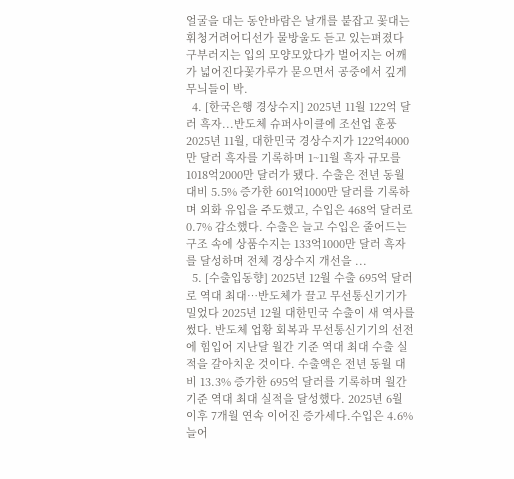얼굴을 대는 동안바람은 날개를 붙잡고 꽃대는 휘청거려어디선가 물방울도 듣고 있는펴졌다 구부러지는 입의 모양모았다가 벌어지는 어깨가 넓어진다꽃가루가 묻으면서 공중에서 깊게 무늬들이 박.
  4. [한국은행 경상수지] 2025년 11월 122억 달러 흑자...반도체 슈퍼사이클에 조선업 훈풍 2025년 11월, 대한민국 경상수지가 122억4000만 달러 흑자를 기록하며 1~11월 흑자 규모를 1018억2000만 달러가 됐다. 수출은 전년 동월 대비 5.5% 증가한 601억1000만 달러를 기록하며 외화 유입을 주도했고, 수입은 468억 달러로 0.7% 감소했다. 수출은 늘고 수입은 줄어드는 구조 속에 상품수지는 133억1000만 달러 흑자를 달성하며 전체 경상수지 개선을 ...
  5. [수출입동향] 2025년 12월 수출 695억 달러로 역대 최대…반도체가 끌고 무선통신기기가 밀었다 2025년 12월 대한민국 수출이 새 역사를 썼다. 반도체 업황 회복과 무선통신기기의 선전에 힘입어 지난달 월간 기준 역대 최대 수출 실적을 갈아치운 것이다. 수출액은 전년 동월 대비 13.3% 증가한 695억 달러를 기록하며 월간 기준 역대 최대 실적을 달성했다. 2025년 6월 이후 7개월 연속 이어진 증가세다.수입은 4.6% 늘어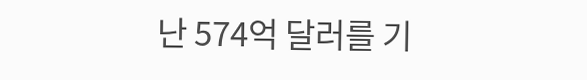난 574억 달러를 기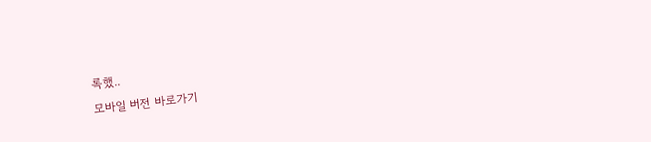록했..
모바일 버전 바로가기